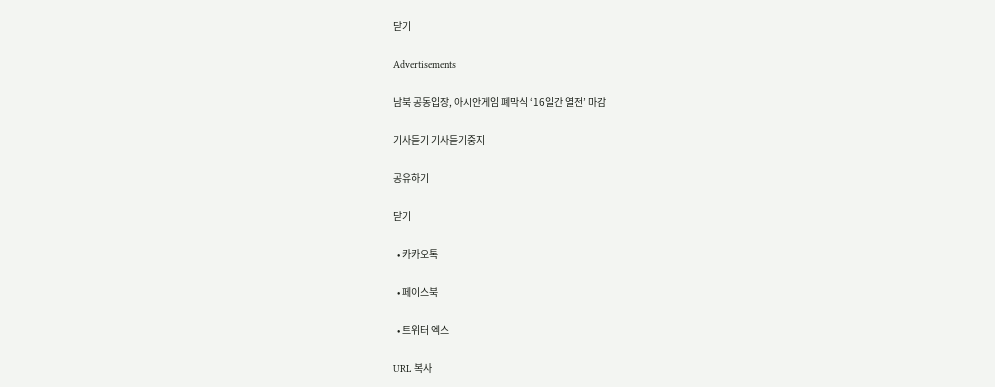닫기

Advertisements

남북 공동입장, 아시안게임 폐막식 ‘16일간 열전’ 마감

기사듣기 기사듣기중지

공유하기

닫기

  • 카카오톡

  • 페이스북

  • 트위터 엑스

URL 복사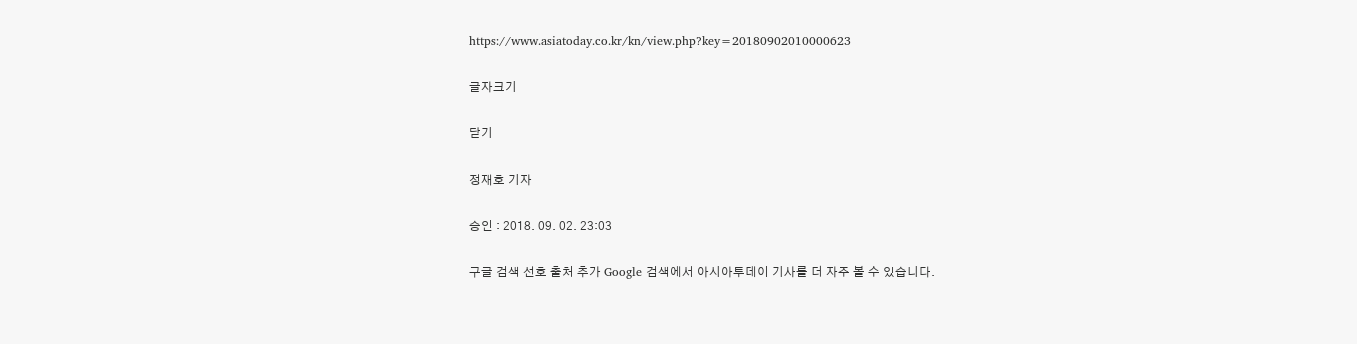https://www.asiatoday.co.kr/kn/view.php?key=20180902010000623

글자크기

닫기

정재호 기자

승인 : 2018. 09. 02. 23:03

구글 검색 선호 출처 추가 Google 검색에서 아시아투데이 기사를 더 자주 볼 수 있습니다.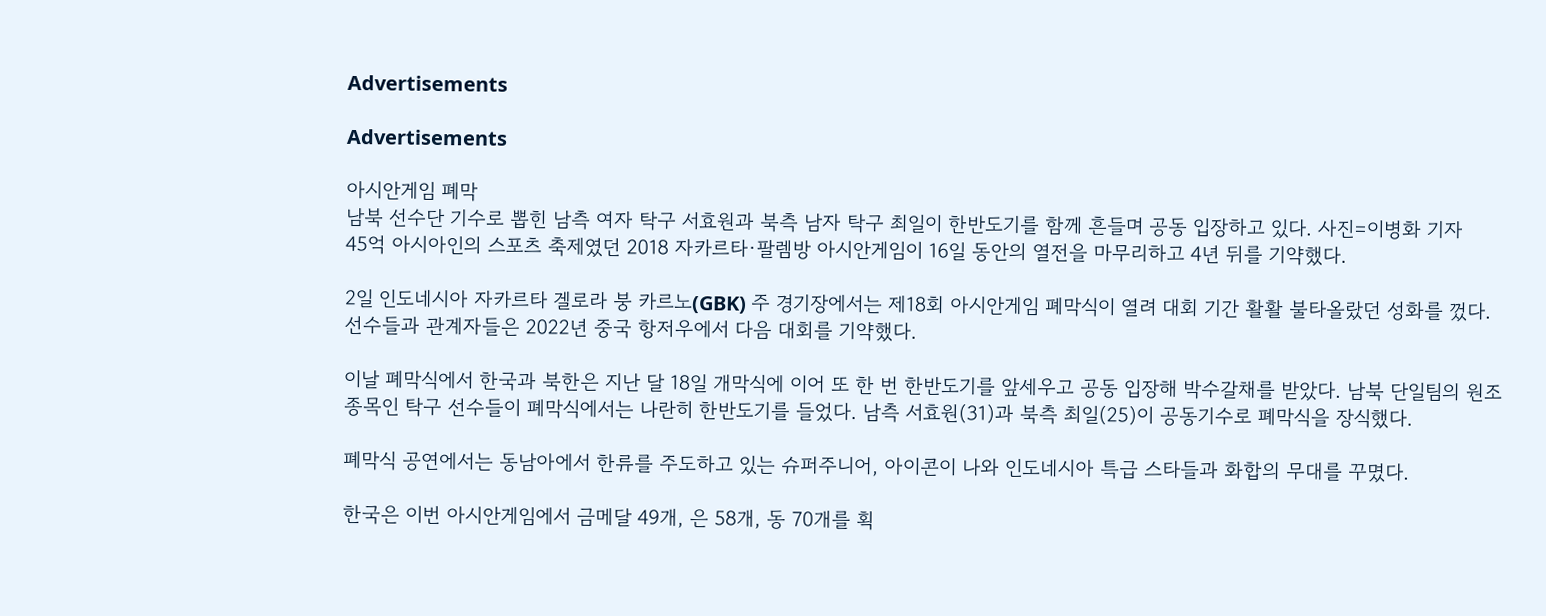Advertisements

Advertisements

아시안게임 폐막
남북 선수단 기수로 뽑힌 남측 여자 탁구 서효원과 북측 남자 탁구 최일이 한반도기를 함께 흔들며 공동 입장하고 있다. 사진=이병화 기자
45억 아시아인의 스포츠 축제였던 2018 자카르타·팔렘방 아시안게임이 16일 동안의 열전을 마무리하고 4년 뒤를 기약했다.

2일 인도네시아 자카르타 겔로라 붕 카르노(GBK) 주 경기장에서는 제18회 아시안게임 폐막식이 열려 대회 기간 활활 불타올랐던 성화를 껐다. 선수들과 관계자들은 2022년 중국 항저우에서 다음 대회를 기약했다.

이날 폐막식에서 한국과 북한은 지난 달 18일 개막식에 이어 또 한 번 한반도기를 앞세우고 공동 입장해 박수갈채를 받았다. 남북 단일팀의 원조 종목인 탁구 선수들이 폐막식에서는 나란히 한반도기를 들었다. 남측 서효원(31)과 북측 최일(25)이 공동기수로 폐막식을 장식했다.

폐막식 공연에서는 동남아에서 한류를 주도하고 있는 슈퍼주니어, 아이콘이 나와 인도네시아 특급 스타들과 화합의 무대를 꾸몄다.

한국은 이번 아시안게임에서 금메달 49개, 은 58개, 동 70개를 획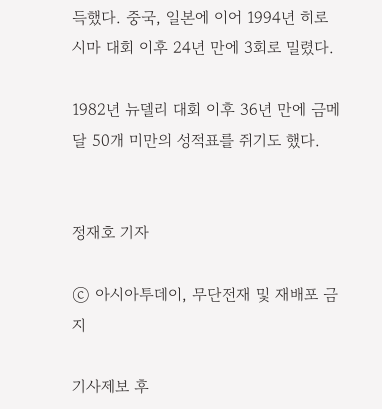득했다. 중국, 일본에 이어 1994년 히로시마 대회 이후 24년 만에 3회로 밀렸다.

1982년 뉴델리 대회 이후 36년 만에 금메달 50개 미만의 성적표를 쥐기도 했다.


정재호 기자

ⓒ 아시아투데이, 무단전재 및 재배포 금지

기사제보 후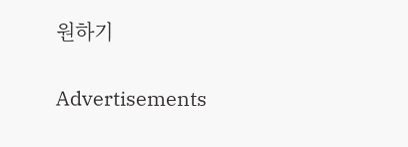원하기

Advertisements